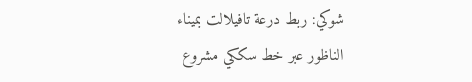شوكي: ربط درعة تافيلالت بميناء الناظور عبر خط سككي مشروع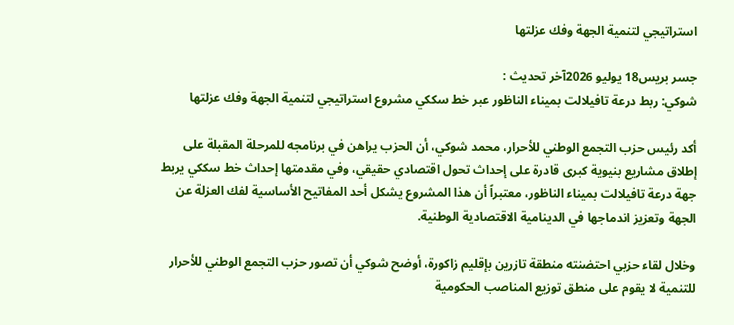استراتيجي لتنمية الجهة وفك عزلتها

جسر بريس18 يوليو 2026آخر تحديث :
شوكي: ربط درعة تافيلالت بميناء الناظور عبر خط سككي مشروع استراتيجي لتنمية الجهة وفك عزلتها

أكد رئيس حزب التجمع الوطني للأحرار، محمد شوكي، أن الحزب يراهن في برنامجه للمرحلة المقبلة على إطلاق مشاريع بنيوية كبرى قادرة على إحداث تحول اقتصادي حقيقي، وفي مقدمتها إحداث خط سككي يربط جهة درعة تافيلالت بميناء الناظور، معتبراً أن هذا المشروع يشكل أحد المفاتيح الأساسية لفك العزلة عن الجهة وتعزيز اندماجها في الدينامية الاقتصادية الوطنية.

وخلال لقاء حزبي احتضنته منطقة تازرين بإقليم زاكورة، أوضح شوكي أن تصور حزب التجمع الوطني للأحرار للتنمية لا يقوم على منطق توزيع المناصب الحكومية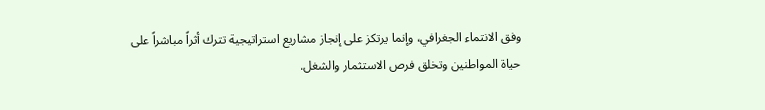وفق الانتماء الجغرافي، وإنما يرتكز على إنجاز مشاريع استراتيجية تترك أثراً مباشراً على حياة المواطنين وتخلق فرص الاستثمار والشغل.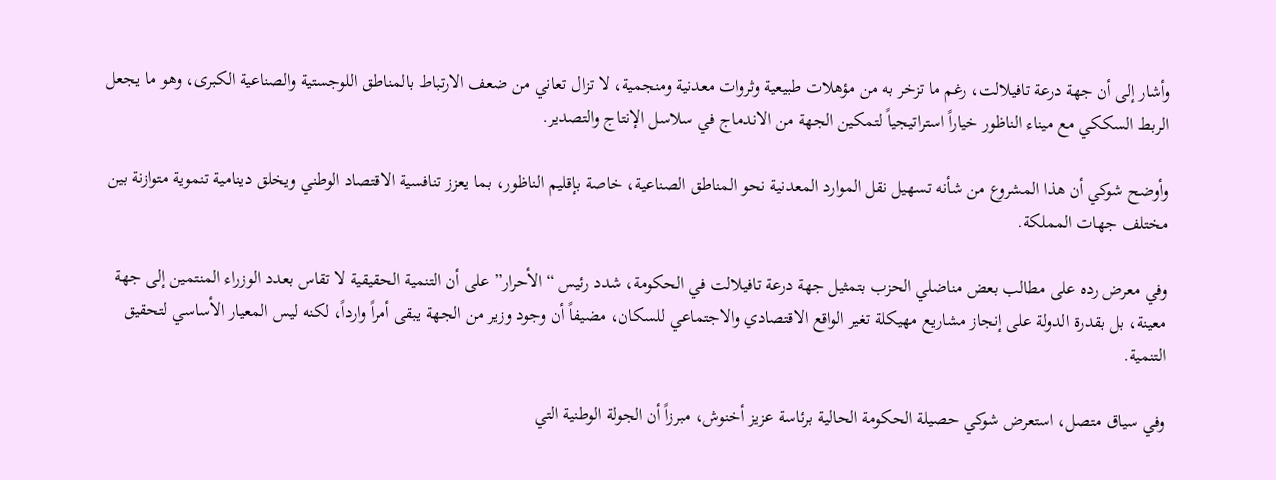وأشار إلى أن جهة درعة تافيلالت، رغم ما تزخر به من مؤهلات طبيعية وثروات معدنية ومنجمية، لا تزال تعاني من ضعف الارتباط بالمناطق اللوجستية والصناعية الكبرى، وهو ما يجعل الربط السككي مع ميناء الناظور خياراً استراتيجياً لتمكين الجهة من الاندماج في سلاسل الإنتاج والتصدير.

وأوضح شوكي أن هذا المشروع من شأنه تسهيل نقل الموارد المعدنية نحو المناطق الصناعية، خاصة بإقليم الناظور، بما يعزز تنافسية الاقتصاد الوطني ويخلق دينامية تنموية متوازنة بين مختلف جهات المملكة.

وفي معرض رده على مطالب بعض مناضلي الحزب بتمثيل جهة درعة تافيلالت في الحكومة، شدد رئيس “الأحرار” على أن التنمية الحقيقية لا تقاس بعدد الوزراء المنتمين إلى جهة معينة، بل بقدرة الدولة على إنجاز مشاريع مهيكلة تغير الواقع الاقتصادي والاجتماعي للسكان، مضيفاً أن وجود وزير من الجهة يبقى أمراً وارداً، لكنه ليس المعيار الأساسي لتحقيق التنمية.

وفي سياق متصل، استعرض شوكي حصيلة الحكومة الحالية برئاسة عزيز أخنوش، مبرزاً أن الجولة الوطنية التي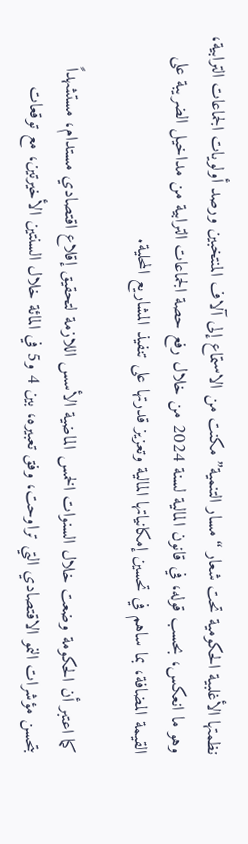نظمتها الأغلبية الحكومية تحت شعار “مسار التنمية” مكنت من الاستماع إلى آلاف المنتخبين ورصد أولويات الجماعات الترابية، وهو ما انعكس، بحسب قوله، في قانون المالية لسنة 2024 من خلال رفع حصة الجماعات الترابية من مداخيل الضريبة على القيمة المضافة، بما ساهم في تحسين إمكانياتها المالية وتعزيز قدرتها على تنفيذ المشاريع المحلية.

كما اعتبر أن الحكومة وضعت خلال السنوات الخمس الماضية الأسس اللازمة لتحقيق إقلاع اقتصادي مستدام، مستشهداً بتحسن مؤشرات النمو الاقتصادي التي تراوحت، وفق تعبيره، بين 4 و5 في المائة خلال السنتين الأخيرتين، مع توقعات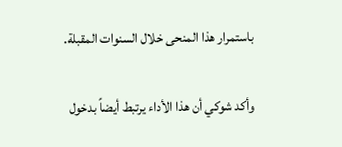باستمرار هذا المنحى خلال السنوات المقبلة.

وأكد شوكي أن هذا الأداء يرتبط أيضاً بدخول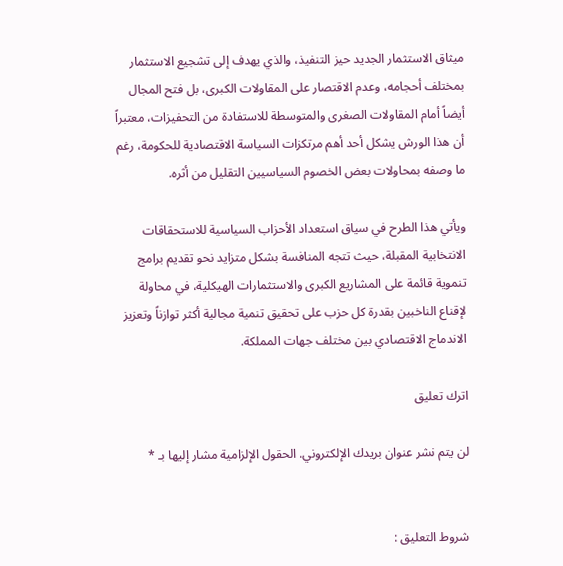ميثاق الاستثمار الجديد حيز التنفيذ، والذي يهدف إلى تشجيع الاستثمار بمختلف أحجامه، وعدم الاقتصار على المقاولات الكبرى، بل فتح المجال أيضاً أمام المقاولات الصغرى والمتوسطة للاستفادة من التحفيزات، معتبراً أن هذا الورش يشكل أحد أهم مرتكزات السياسة الاقتصادية للحكومة، رغم ما وصفه بمحاولات بعض الخصوم السياسيين التقليل من أثره.

ويأتي هذا الطرح في سياق استعداد الأحزاب السياسية للاستحقاقات الانتخابية المقبلة، حيث تتجه المنافسة بشكل متزايد نحو تقديم برامج تنموية قائمة على المشاريع الكبرى والاستثمارات الهيكلية، في محاولة لإقناع الناخبين بقدرة كل حزب على تحقيق تنمية مجالية أكثر توازناً وتعزيز الاندماج الاقتصادي بين مختلف جهات المملكة.

اترك تعليق

لن يتم نشر عنوان بريدك الإلكتروني. الحقول الإلزامية مشار إليها بـ *


شروط التعليق :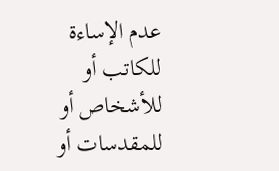عدم الإساءة للكاتب أو للأشخاص أو للمقدسات أو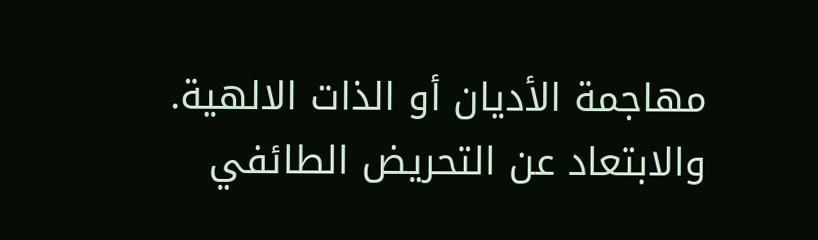مهاجمة الأديان أو الذات الالهية. والابتعاد عن التحريض الطائفي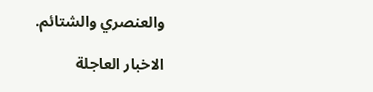والعنصري والشتائم.

الاخبار العاجلة